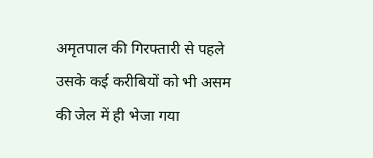अमृतपाल की गिरफ्तारी से पहले उसके कई करीबियों को भी असम की जेल में ही भेजा गया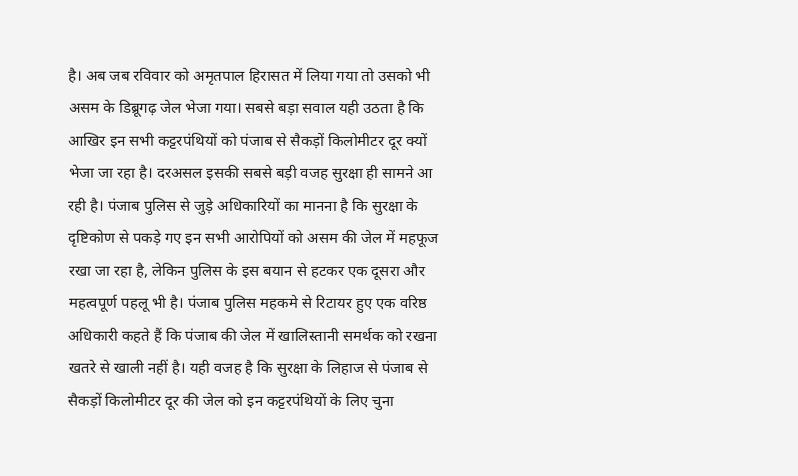है। अब जब रविवार को अमृतपाल हिरासत में लिया गया तो उसको भी असम के डिब्रूगढ़ जेल भेजा गया। सबसे बड़ा सवाल यही उठता है कि आखिर इन सभी कट्टरपंथियों को पंजाब से सैकड़ों किलोमीटर दूर क्यों भेजा जा रहा है। दरअसल इसकी सबसे बड़ी वजह सुरक्षा ही सामने आ रही है। पंजाब पुलिस से जुड़े अधिकारियों का मानना है कि सुरक्षा के दृष्टिकोण से पकड़े गए इन सभी आरोपियों को असम की जेल में महफूज रखा जा रहा है, लेकिन पुलिस के इस बयान से हटकर एक दूसरा और महत्वपूर्ण पहलू भी है। पंजाब पुलिस महकमे से रिटायर हुए एक वरिष्ठ अधिकारी कहते हैं कि पंजाब की जेल में खालिस्तानी समर्थक को रखना खतरे से खाली नहीं है। यही वजह है कि सुरक्षा के लिहाज से पंजाब से सैकड़ों किलोमीटर दूर की जेल को इन कट्टरपंथियों के लिए चुना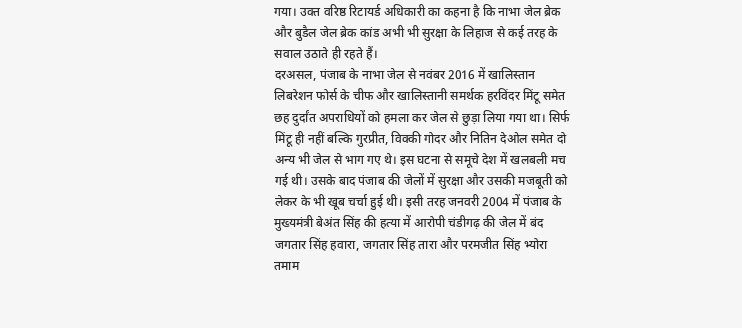गया। उक्त वरिष्ठ रिटायर्ड अधिकारी का कहना है कि नाभा जेल ब्रेक और बुडैल जेल ब्रेक कांड अभी भी सुरक्षा के लिहाज से कई तरह के सवाल उठाते ही रहते हैं।
दरअसल, पंजाब के नाभा जेल से नवंबर 2016 में खालिस्तान लिबरेशन फोर्स के चीफ और खालिस्तानी समर्थक हरविंदर मिंटू समेत छह दुर्दांत अपराधियों को हमला कर जेल से छुड़ा लिया गया था। सिर्फ मिंटू ही नहीं बल्कि गुरप्रीत, विक्की गोदर और नितिन देओल समेत दो अन्य भी जेल से भाग गए थे। इस घटना से समूचे देश में खलबली मच गई थी। उसके बाद पंजाब की जेलों में सुरक्षा और उसकी मजबूती को लेकर के भी खूब चर्चा हुई थी। इसी तरह जनवरी 2004 में पंजाब के मुख्यमंत्री बेअंत सिंह की हत्या में आरोपी चंडीगढ़ की जेल में बंद जगतार सिंह हवारा, जगतार सिंह तारा और परमजीत सिंह भ्योरा तमाम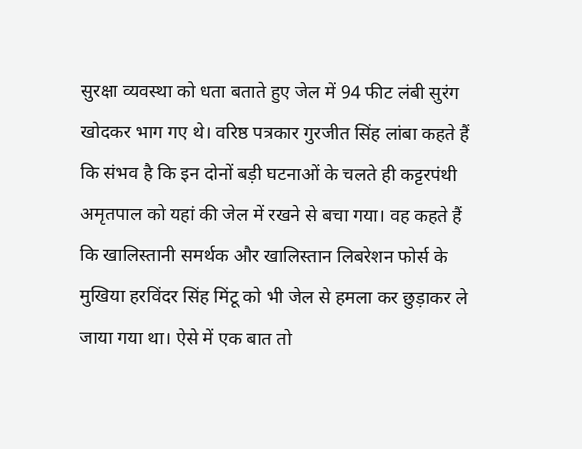सुरक्षा व्यवस्था को धता बताते हुए जेल में 94 फीट लंबी सुरंग खोदकर भाग गए थे। वरिष्ठ पत्रकार गुरजीत सिंह लांबा कहते हैं कि संभव है कि इन दोनों बड़ी घटनाओं के चलते ही कट्टरपंथी अमृतपाल को यहां की जेल में रखने से बचा गया। वह कहते हैं कि खालिस्तानी समर्थक और खालिस्तान लिबरेशन फोर्स के मुखिया हरविंदर सिंह मिंटू को भी जेल से हमला कर छुड़ाकर ले जाया गया था। ऐसे में एक बात तो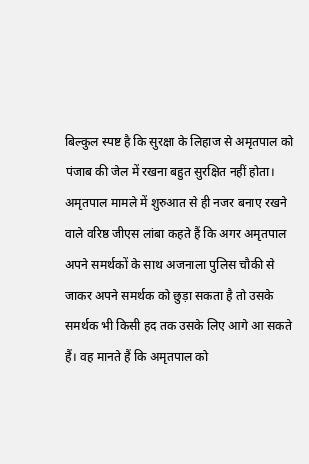बिल्कुल स्पष्ट है कि सुरक्षा के लिहाज से अमृतपाल को पंजाब की जेल में रखना बहुत सुरक्षित नहीं होता।
अमृतपाल मामले में शुरुआत से ही नजर बनाए रखने वाले वरिष्ठ जीएस लांबा कहते हैं कि अगर अमृतपाल अपने समर्थकों के साथ अजनाला पुलिस चौकी से जाकर अपने समर्थक को छुड़ा सकता है तो उसके समर्थक भी किसी हद तक उसके लिए आगे आ सकते हैं। वह मानते हैं कि अमृतपाल को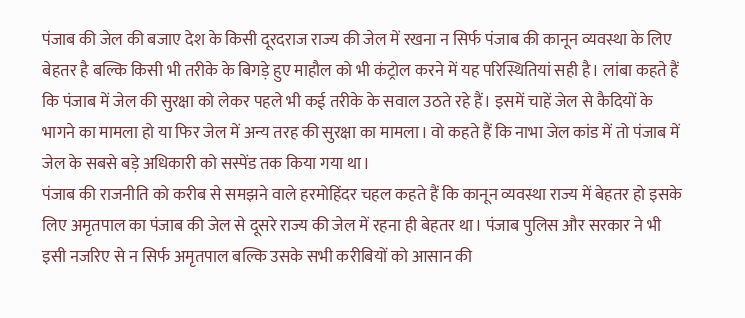पंजाब की जेल की बजाए देश के किसी दूरदराज राज्य की जेल में रखना न सिर्फ पंजाब की कानून व्यवस्था के लिए बेहतर है बल्कि किसी भी तरीके के बिगड़े हुए माहौल को भी कंट्रोल करने में यह परिस्थितियां सही है। लांबा कहते हैं कि पंजाब में जेल की सुरक्षा को लेकर पहले भी कई तरीके के सवाल उठते रहे हैं। इसमें चाहें जेल से कैदियों के भागने का मामला हो या फिर जेल में अन्य तरह की सुरक्षा का मामला। वो कहते हैं कि नाभा जेल कांड में तो पंजाब में जेल के सबसे बड़े अधिकारी को सस्पेंड तक किया गया था।
पंजाब की राजनीति को करीब से समझने वाले हरमोहिंदर चहल कहते हैं कि कानून व्यवस्था राज्य में बेहतर हो इसके लिए अमृतपाल का पंजाब की जेल से दूसरे राज्य की जेल में रहना ही बेहतर था। पंजाब पुलिस और सरकार ने भी इसी नजरिए से न सिर्फ अमृतपाल बल्कि उसके सभी करीबियों को आसान की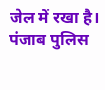जेल में रखा है। पंजाब पुलिस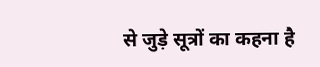से जुड़े सूत्रों का कहना है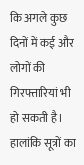कि अगले कुछ दिनों में कई और लोगों की गिरफ्तारियां भी हो सकती है। हालांकि सूत्रों का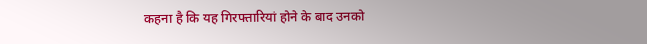कहना है कि यह गिरफ्तारियां होने के बाद उनको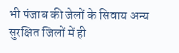भी पंजाब की जेलों के सिवाय अन्य सुरक्षित जिलों में ही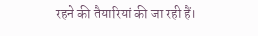रहने की तैयारियां की जा रही हैं।